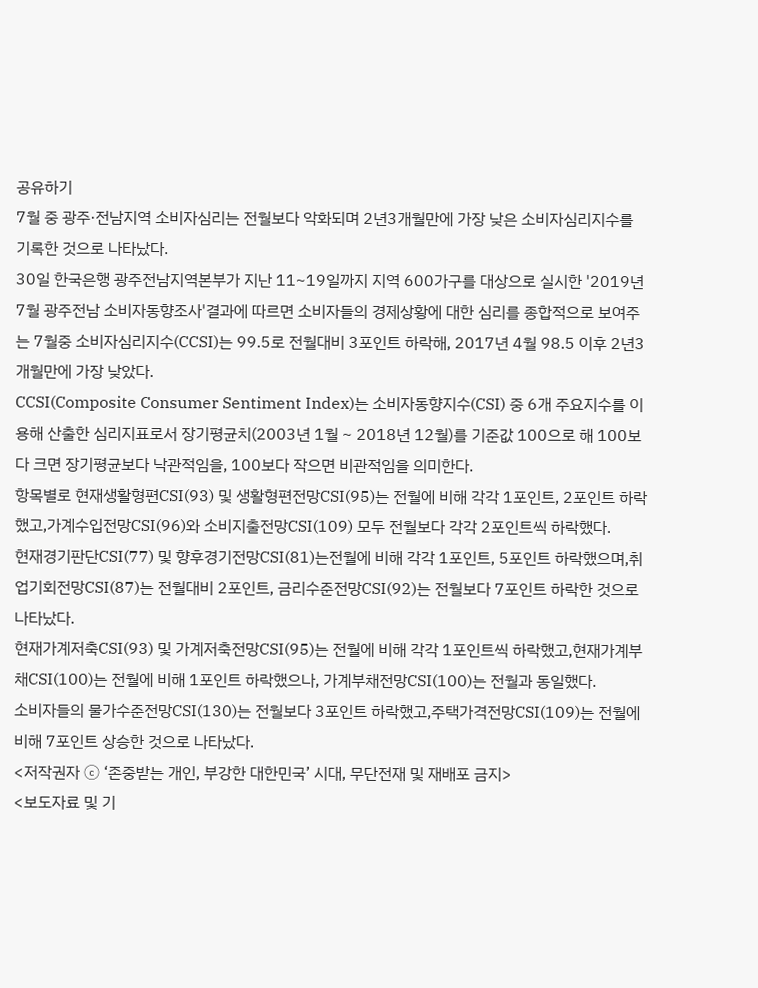공유하기
7월 중 광주·전남지역 소비자심리는 전월보다 악화되며 2년3개월만에 가장 낮은 소비자심리지수를 기록한 것으로 나타났다.
30일 한국은행 광주전남지역본부가 지난 11~19일까지 지역 600가구를 대상으로 실시한 '2019년 7월 광주전남 소비자동향조사'결과에 따르면 소비자들의 경제상황에 대한 심리를 종합적으로 보여주는 7월중 소비자심리지수(CCSI)는 99.5로 전월대비 3포인트 하락해, 2017년 4월 98.5 이후 2년3개월만에 가장 낮았다.
CCSI(Composite Consumer Sentiment Index)는 소비자동향지수(CSI) 중 6개 주요지수를 이용해 산출한 심리지표로서 장기평균치(2003년 1월 ~ 2018년 12월)를 기준값 100으로 해 100보다 크면 장기평균보다 낙관적임을, 100보다 작으면 비관적임을 의미한다.
항목별로 현재생활형편CSI(93) 및 생활형편전망CSI(95)는 전월에 비해 각각 1포인트, 2포인트 하락했고,가계수입전망CSI(96)와 소비지출전망CSI(109) 모두 전월보다 각각 2포인트씩 하락했다.
현재경기판단CSI(77) 및 향후경기전망CSI(81)는전월에 비해 각각 1포인트, 5포인트 하락했으며,취업기회전망CSI(87)는 전월대비 2포인트, 금리수준전망CSI(92)는 전월보다 7포인트 하락한 것으로 나타났다.
현재가계저축CSI(93) 및 가계저축전망CSI(95)는 전월에 비해 각각 1포인트씩 하락했고,현재가계부채CSI(100)는 전월에 비해 1포인트 하락했으나, 가계부채전망CSI(100)는 전월과 동일했다.
소비자들의 물가수준전망CSI(130)는 전월보다 3포인트 하락했고,주택가격전망CSI(109)는 전월에 비해 7포인트 상승한 것으로 나타났다.
<저작권자 ⓒ ‘존중받는 개인, 부강한 대한민국’ 시대, 무단전재 및 재배포 금지>
<보도자료 및 기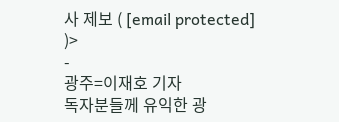사 제보 ( [email protected] )>
-
광주=이재호 기자
독자분들께 유익한 광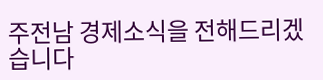주전남 경제소식을 전해드리겠습니다